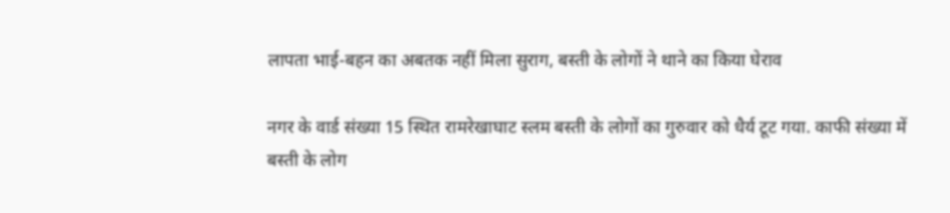लापता भाई-बहन का अबतक नहीं मिला सुराग, बस्ती के लोगों ने थाने का किया घेराव

नगर के वार्ड संख्या 15 स्थित रामरेखाघाट स्लम बस्ती के लोगों का गुरुवार को धैर्य टूट गया. काफी संख्या में बस्ती के लोग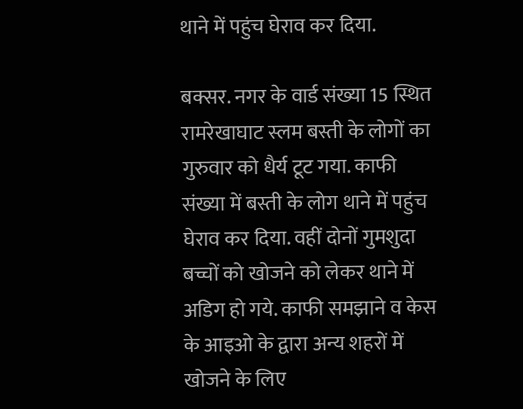थाने में पहुंच घेराव कर दिया.

बक्सर. नगर के वार्ड संख्या 15 स्थित रामरेखाघाट स्लम बस्ती के लोगों का गुरुवार को धैर्य टूट गया. काफी संख्या में बस्ती के लोग थाने में पहुंच घेराव कर दिया. वहीं दोनों गुमशुदा बच्चों को खोजने को लेकर थाने में अडिग हो गये. काफी समझाने व केस के आइओ के द्वारा अन्य शहरों में खोजने के लिए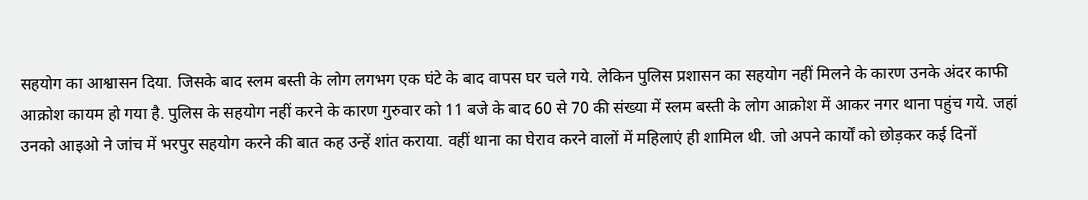सहयोग का आश्वासन दिया. जिसके बाद स्लम बस्ती के लोग लगभग एक घंटे के बाद वापस घर चले गये. लेकिन पुलिस प्रशासन का सहयोग नहीं मिलने के कारण उनके अंदर काफी आक्रोश कायम हो गया है. पुलिस के सहयोग नहीं करने के कारण गुरुवार को 11 बजे के बाद 60 से 70 की संख्या में स्लम बस्ती के लोग आक्रोश में आकर नगर थाना पहुंच गये. जहां उनको आइओ ने जांच में भरपुर सहयोग करने की बात कह उन्हें शांत कराया. वहीं थाना का घेराव करने वालों में महिलाएं ही शामिल थी. जो अपने कार्यों को छोड़कर कई दिनों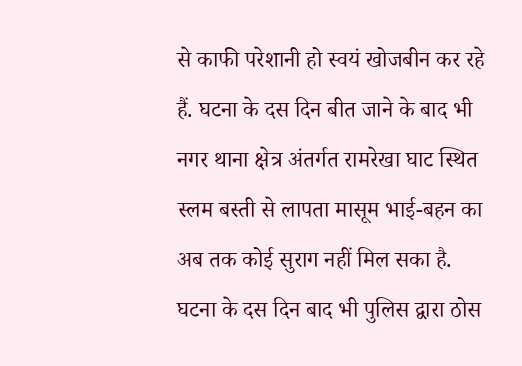से काफी परेशानी हो स्वयं खोजबीन कर रहे हैं. घटना के दस दिन बीत जाने के बाद भी नगर थाना क्षेत्र अंतर्गत रामरेखा घाट स्थित स्लम बस्ती से लापता मासूम भाई-बहन का अब तक कोई सुराग नहीं मिल सका है. घटना के दस दिन बाद भी पुलिस द्वारा ठोस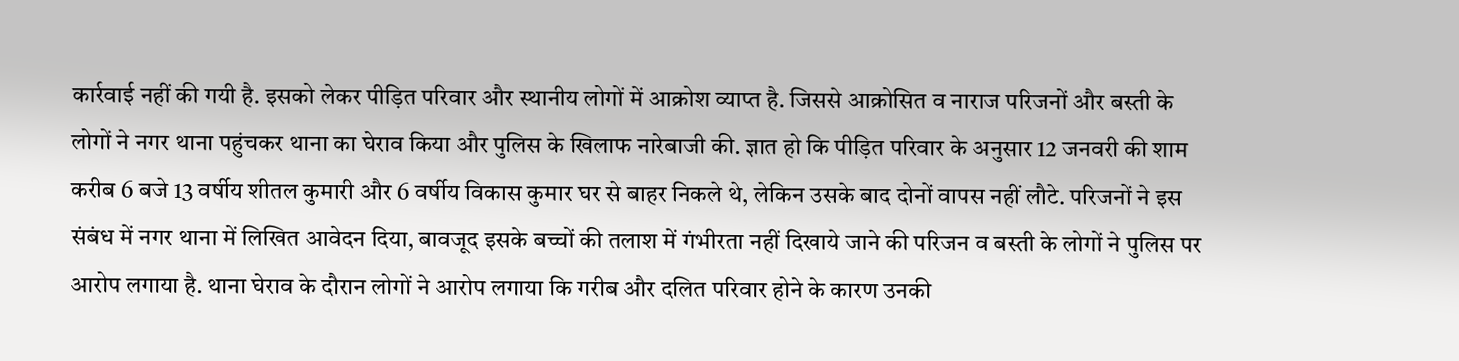कार्रवाई नहीं की गयी है. इसको लेकर पीड़ित परिवार और स्थानीय लोगों में आक्रोश व्याप्त है. जिससे आक्रोसित व नाराज परिजनों और बस्ती के लोगों ने नगर थाना पहुंचकर थाना का घेराव किया और पुलिस के खिलाफ नारेबाजी की. ज्ञात हो कि पीड़ित परिवार के अनुसार 12 जनवरी की शाम करीब 6 बजे 13 वर्षीय शीतल कुमारी और 6 वर्षीय विकास कुमार घर से बाहर निकले थे, लेकिन उसके बाद दोनों वापस नहीं लौटे. परिजनों ने इस संबंध में नगर थाना में लिखित आवेदन दिया, बावजूद इसके बच्चों की तलाश में गंभीरता नहीं दिखाये जाने की परिजन व बस्ती के लोगों ने पुलिस पर आरोप लगाया है. थाना घेराव के दौरान लोगों ने आरोप लगाया कि गरीब और दलित परिवार होने के कारण उनकी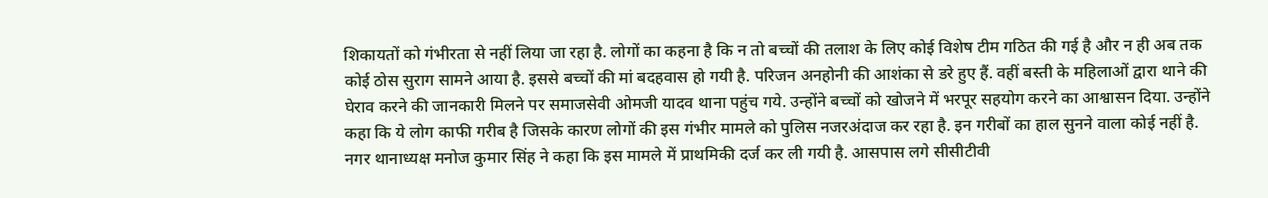शिकायतों को गंभीरता से नहीं लिया जा रहा है. लोगों का कहना है कि न तो बच्चों की तलाश के लिए कोई विशेष टीम गठित की गई है और न ही अब तक कोई ठोस सुराग सामने आया है. इससे बच्चों की मां बदहवास हो गयी है. परिजन अनहोनी की आशंका से डरे हुए हैं. वहीं बस्ती के महिलाओं द्वारा थाने की घेराव करने की जानकारी मिलने पर समाजसेवी ओमजी यादव थाना पहुंच गये. उन्होंने बच्चों को खोजने में भरपूर सहयोग करने का आश्वासन दिया. उन्होंने कहा कि ये लोग काफी गरीब है जिसके कारण लोगों की इस गंभीर मामले को पुलिस नजरअंदाज कर रहा है. इन गरीबों का हाल सुनने वाला कोई नहीं है. नगर थानाध्यक्ष मनोज कुमार सिंह ने कहा कि इस मामले में प्राथमिकी दर्ज कर ली गयी है. आसपास लगे सीसीटीवी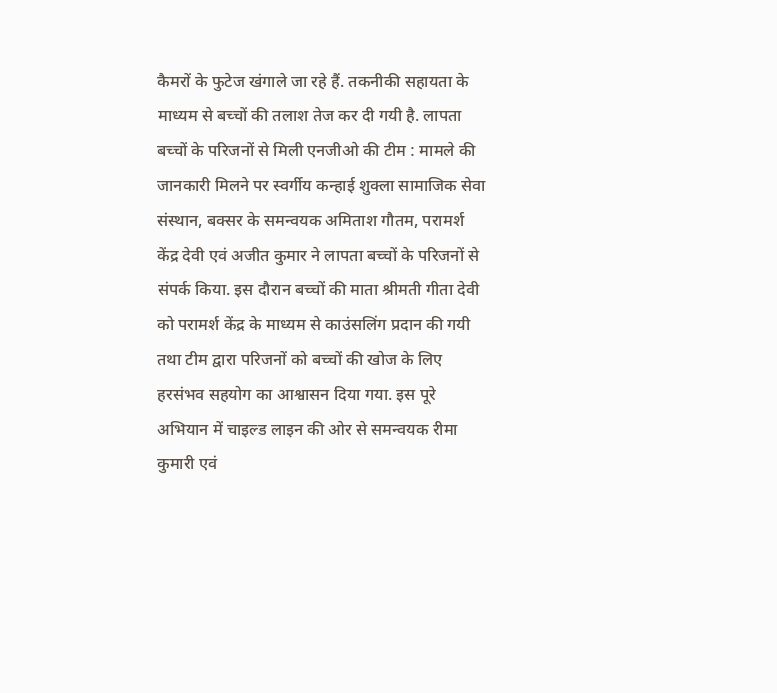कैमरों के फुटेज खंगाले जा रहे हैं. तकनीकी सहायता के माध्यम से बच्चों की तलाश तेज कर दी गयी है. लापता बच्चों के परिजनों से मिली एनजीओ की टीम : मामले की जानकारी मिलने पर स्वर्गीय कन्हाई शुक्ला सामाजिक सेवा संस्थान, बक्सर के समन्वयक अमिताश गौतम, परामर्श केंद्र देवी एवं अजीत कुमार ने लापता बच्चों के परिजनों से संपर्क किया. इस दौरान बच्चों की माता श्रीमती गीता देवी को परामर्श केंद्र के माध्यम से काउंसलिंग प्रदान की गयी तथा टीम द्वारा परिजनों को बच्चों की खोज के लिए हरसंभव सहयोग का आश्वासन दिया गया. इस पूरे अभियान में चाइल्ड लाइन की ओर से समन्वयक रीमा कुमारी एवं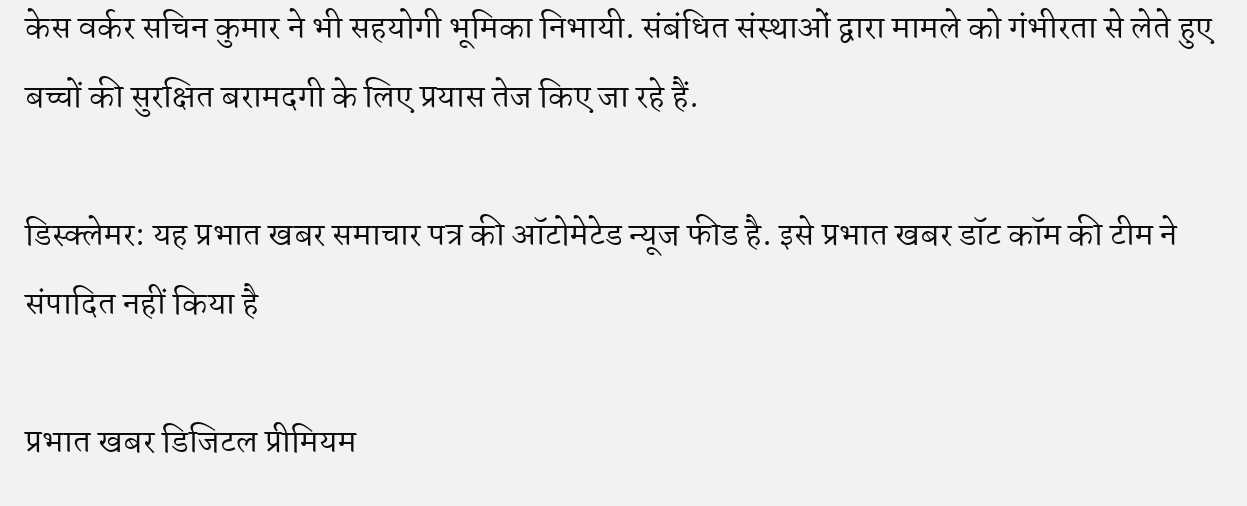केस वर्कर सचिन कुमार ने भी सहयोगी भूमिका निभायी. संबंधित संस्थाओं द्वारा मामले को गंभीरता से लेते हुए बच्चों की सुरक्षित बरामदगी के लिए प्रयास तेज किए जा रहे हैं.

डिस्क्लेमर: यह प्रभात खबर समाचार पत्र की ऑटोमेटेड न्यूज फीड है. इसे प्रभात खबर डॉट कॉम की टीम ने संपादित नहीं किया है

प्रभात खबर डिजिटल प्रीमियम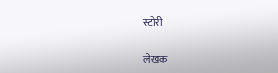स्टोरी

लेखक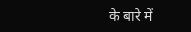के बारे में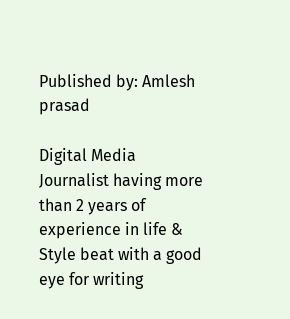Published by: Amlesh prasad

Digital Media Journalist having more than 2 years of experience in life & Style beat with a good eye for writing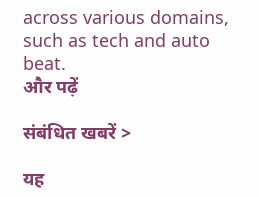across various domains, such as tech and auto beat.
और पढ़ें

संबंधित खबरें >

यह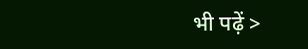भी पढ़ें >